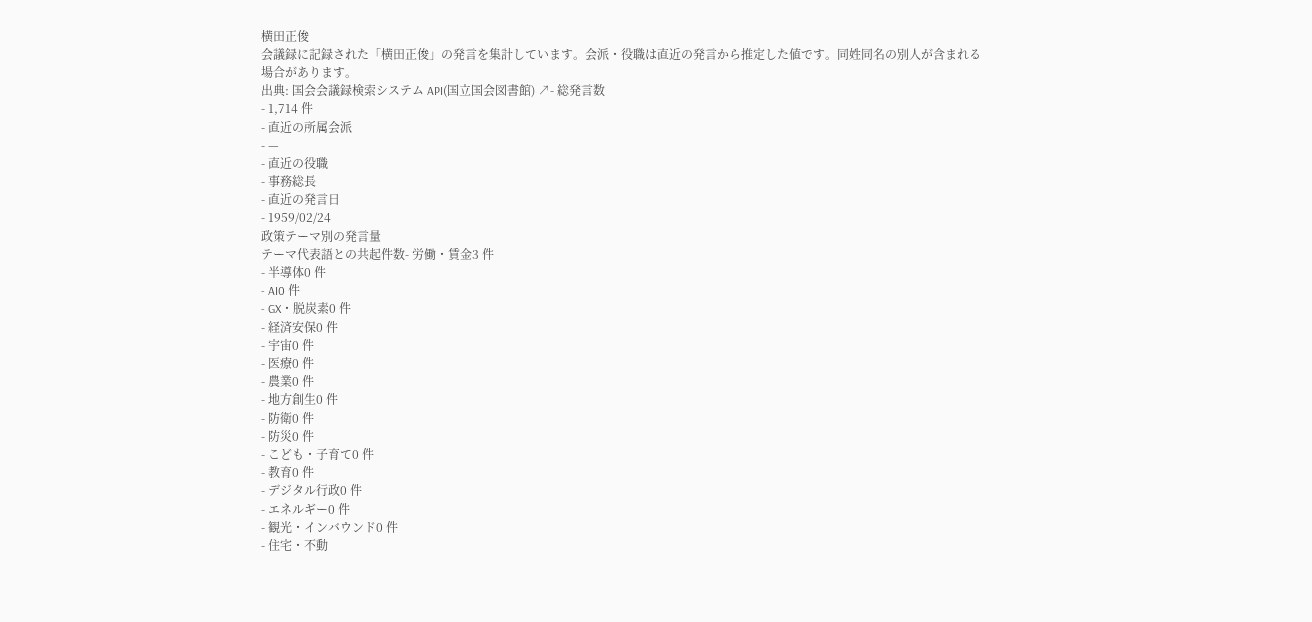横田正俊
会議録に記録された「横田正俊」の発言を集計しています。会派・役職は直近の発言から推定した値です。同姓同名の別人が含まれる場合があります。
出典: 国会会議録検索システム API(国立国会図書館) ↗- 総発言数
- 1,714 件
- 直近の所属会派
- —
- 直近の役職
- 事務総長
- 直近の発言日
- 1959/02/24
政策テーマ別の発言量
テーマ代表語との共起件数- 労働・賃金3 件
- 半導体0 件
- AI0 件
- GX・脱炭素0 件
- 経済安保0 件
- 宇宙0 件
- 医療0 件
- 農業0 件
- 地方創生0 件
- 防衛0 件
- 防災0 件
- こども・子育て0 件
- 教育0 件
- デジタル行政0 件
- エネルギー0 件
- 観光・インバウンド0 件
- 住宅・不動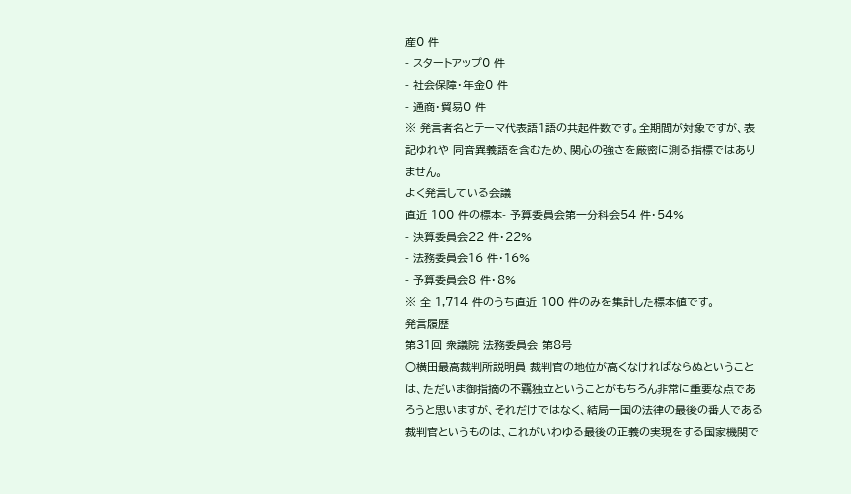産0 件
- スタートアップ0 件
- 社会保障・年金0 件
- 通商・貿易0 件
※ 発言者名とテーマ代表語1語の共起件数です。全期間が対象ですが、表記ゆれや 同音異義語を含むため、関心の強さを厳密に測る指標ではありません。
よく発言している会議
直近 100 件の標本- 予算委員会第一分科会54 件・54%
- 決算委員会22 件・22%
- 法務委員会16 件・16%
- 予算委員会8 件・8%
※ 全 1,714 件のうち直近 100 件のみを集計した標本値です。
発言履歴
第31回 衆議院 法務委員会 第8号
○横田最高裁判所説明員 裁判官の地位が高くなければならぬということは、ただいま御指摘の不覊独立ということがもちろん非常に重要な点であろうと思いますが、それだけではなく、結局一国の法律の最後の番人である裁判官というものは、これがいわゆる最後の正義の実現をする国家機関で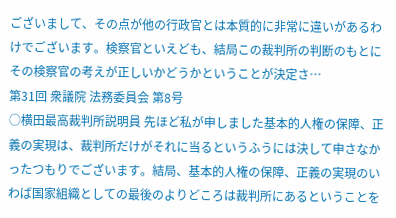ございまして、その点が他の行政官とは本質的に非常に違いがあるわけでございます。検察官といえども、結局この裁判所の判断のもとにその検察官の考えが正しいかどうかということが決定さ…
第31回 衆議院 法務委員会 第8号
○横田最高裁判所説明員 先ほど私が申しました基本的人権の保障、正義の実現は、裁判所だけがそれに当るというふうには決して申さなかったつもりでございます。結局、基本的人権の保障、正義の実現のいわば国家組織としての最後のよりどころは裁判所にあるということを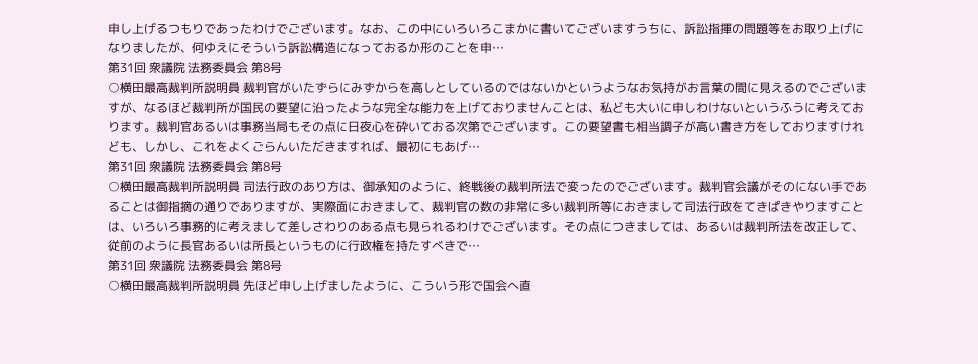申し上げるつもりであったわけでございます。なお、この中にいろいろこまかに書いてございますうちに、訴訟指揮の問題等をお取り上げになりましたが、何ゆえにそういう訴訟構造になっておるか形のことを申…
第31回 衆議院 法務委員会 第8号
○横田最高裁判所説明員 裁判官がいたずらにみずからを高しとしているのではないかというようなお気持がお言葉の間に見えるのでございますが、なるほど裁判所が国民の要望に沿ったような完全な能力を上げておりませんことは、私ども大いに申しわけないというふうに考えております。裁判官あるいは事務当局もその点に日夜心を砕いておる次第でございます。この要望書も相当調子が高い書き方をしておりますけれども、しかし、これをよくごらんいただきますれば、最初にもあげ…
第31回 衆議院 法務委員会 第8号
○横田最高裁判所説明員 司法行政のあり方は、御承知のように、終戦後の裁判所法で変ったのでございます。裁判官会議がそのにない手であることは御指摘の通りでありますが、実際面におきまして、裁判官の数の非常に多い裁判所等におきまして司法行政をてきぱきやりますことは、いろいろ事務的に考えまして差しさわりのある点も見られるわけでございます。その点につきましては、あるいは裁判所法を改正して、従前のように長官あるいは所長というものに行政権を持たすべきで…
第31回 衆議院 法務委員会 第8号
○横田最高裁判所説明員 先ほど申し上げましたように、こういう形で国会へ直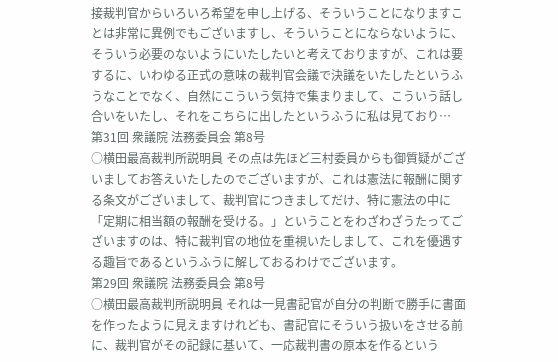接裁判官からいろいろ希望を申し上げる、そういうことになりますことは非常に異例でもございますし、そういうことにならないように、そういう必要のないようにいたしたいと考えておりますが、これは要するに、いわゆる正式の意味の裁判官会議で決議をいたしたというふうなことでなく、自然にこういう気持で集まりまして、こういう話し合いをいたし、それをこちらに出したというふうに私は見ており…
第31回 衆議院 法務委員会 第8号
○横田最高裁判所説明員 その点は先ほど三村委員からも御質疑がございましてお答えいたしたのでございますが、これは憲法に報酬に関する条文がございまして、裁判官につきましてだけ、特に憲法の中に「定期に相当額の報酬を受ける。」ということをわざわざうたってございますのは、特に裁判官の地位を重視いたしまして、これを優遇する趣旨であるというふうに解しておるわけでございます。
第29回 衆議院 法務委員会 第8号
○横田最高裁判所説明員 それは一見書記官が自分の判断で勝手に書面を作ったように見えますけれども、書記官にそういう扱いをさせる前に、裁判官がその記録に基いて、一応裁判書の原本を作るという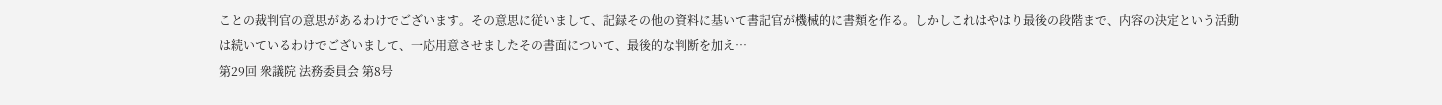ことの裁判官の意思があるわけでございます。その意思に従いまして、記録その他の資料に基いて書記官が機械的に書類を作る。しかしこれはやはり最後の段階まで、内容の決定という活動は続いているわけでございまして、一応用意させましたその書面について、最後的な判断を加え…
第29回 衆議院 法務委員会 第8号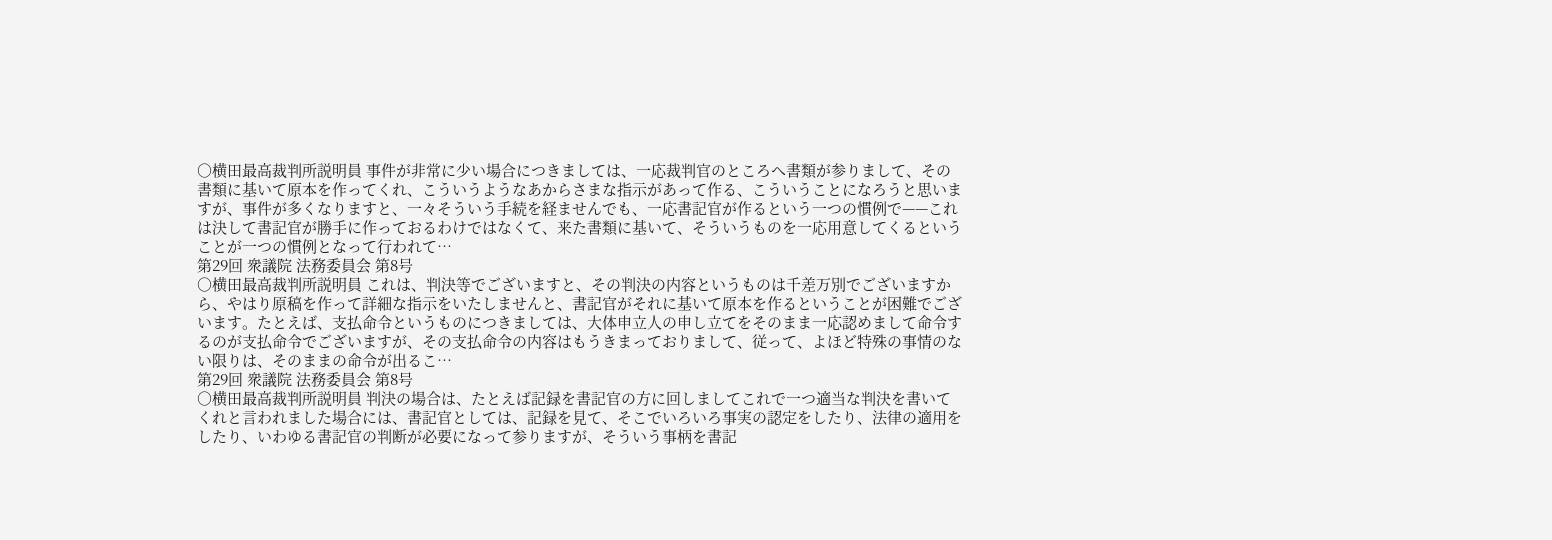○横田最高裁判所説明員 事件が非常に少い場合につきましては、一応裁判官のところへ書類が参りまして、その書類に基いて原本を作ってくれ、こういうようなあからさまな指示があって作る、こういうことになろうと思いますが、事件が多くなりますと、一々そういう手続を経ませんでも、一応書記官が作るという一つの慣例で——これは決して書記官が勝手に作っておるわけではなくて、来た書類に基いて、そういうものを一応用意してくるということが一つの慣例となって行われて…
第29回 衆議院 法務委員会 第8号
○横田最高裁判所説明員 これは、判決等でございますと、その判決の内容というものは千差万別でございますから、やはり原稿を作って詳細な指示をいたしませんと、書記官がそれに基いて原本を作るということが困難でございます。たとえば、支払命令というものにつきましては、大体申立人の申し立てをそのまま一応認めまして命令するのが支払命令でございますが、その支払命令の内容はもうきまっておりまして、従って、よほど特殊の事情のない限りは、そのままの命令が出るこ…
第29回 衆議院 法務委員会 第8号
○横田最高裁判所説明員 判決の場合は、たとえば記録を書記官の方に回しましてこれで一つ適当な判決を書いてくれと言われました場合には、書記官としては、記録を見て、そこでいろいろ事実の認定をしたり、法律の適用をしたり、いわゆる書記官の判断が必要になって参りますが、そういう事柄を書記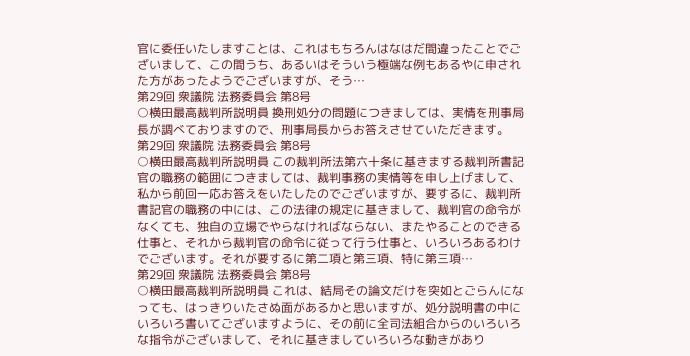官に委任いたしますことは、これはもちろんはなはだ間違ったことでございまして、この間うち、あるいはそういう極端な例もあるやに申された方があったようでございますが、そう…
第29回 衆議院 法務委員会 第8号
○横田最高裁判所説明員 換刑処分の問題につきましては、実情を刑事局長が調べておりますので、刑事局長からお答えさせていただきます。
第29回 衆議院 法務委員会 第8号
○横田最高裁判所説明員 この裁判所法第六十条に基きまする裁判所書記官の職務の範囲につきましては、裁判事務の実情等を申し上げまして、私から前回一応お答えをいたしたのでございますが、要するに、裁判所書記官の職務の中には、この法律の規定に基きまして、裁判官の命令がなくても、独自の立場でやらなければならない、またやることのできる仕事と、それから裁判官の命令に従って行う仕事と、いろいろあるわけでございます。それが要するに第二項と第三項、特に第三項…
第29回 衆議院 法務委員会 第8号
○横田最高裁判所説明員 これは、結局その論文だけを突如とごらんになっても、はっきりいたさぬ面があるかと思いますが、処分説明書の中にいろいろ書いてございますように、その前に全司法組合からのいろいろな指令がございまして、それに基きましていろいろな動きがあり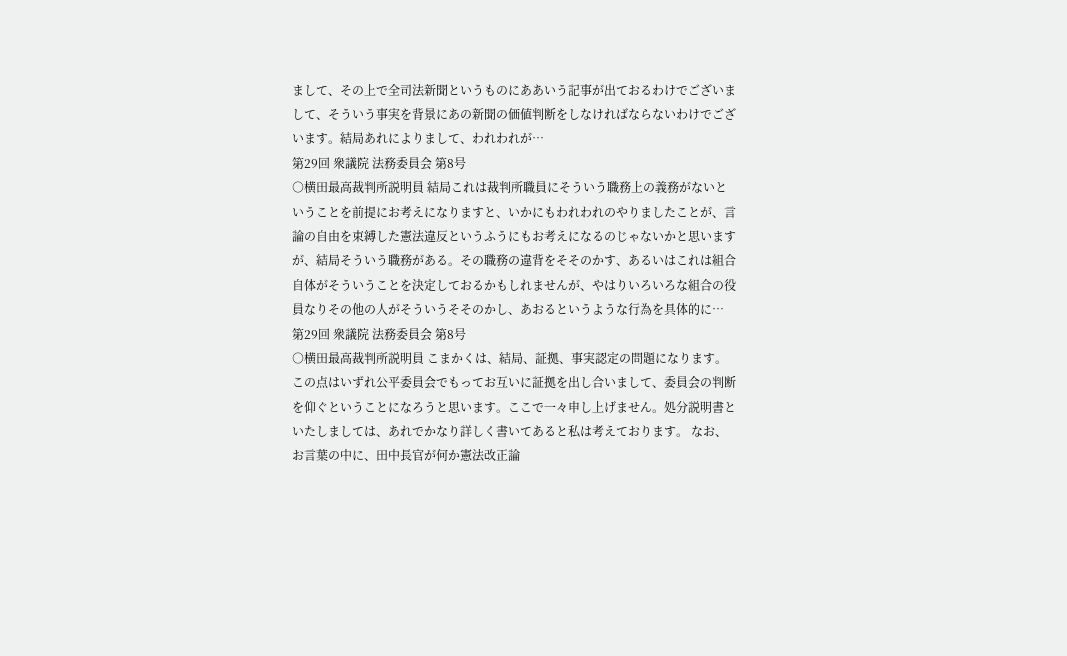まして、その上で全司法新聞というものにああいう記事が出ておるわけでございまして、そういう事実を背景にあの新聞の価値判断をしなければならないわけでございます。結局あれによりまして、われわれが…
第29回 衆議院 法務委員会 第8号
○横田最高裁判所説明員 結局これは裁判所職員にそういう職務上の義務がないということを前提にお考えになりますと、いかにもわれわれのやりましたことが、言論の自由を束縛した憲法違反というふうにもお考えになるのじゃないかと思いますが、結局そういう職務がある。その職務の違背をそそのかす、あるいはこれは組合自体がそういうことを決定しておるかもしれませんが、やはりいろいろな組合の役員なりその他の人がそういうそそのかし、あおるというような行為を具体的に…
第29回 衆議院 法務委員会 第8号
○横田最高裁判所説明員 こまかくは、結局、証拠、事実認定の問題になります。この点はいずれ公平委員会でもってお互いに証拠を出し合いまして、委員会の判断を仰ぐということになろうと思います。ここで一々申し上げません。処分説明書といたしましては、あれでかなり詳しく書いてあると私は考えております。 なお、お言葉の中に、田中長官が何か憲法改正論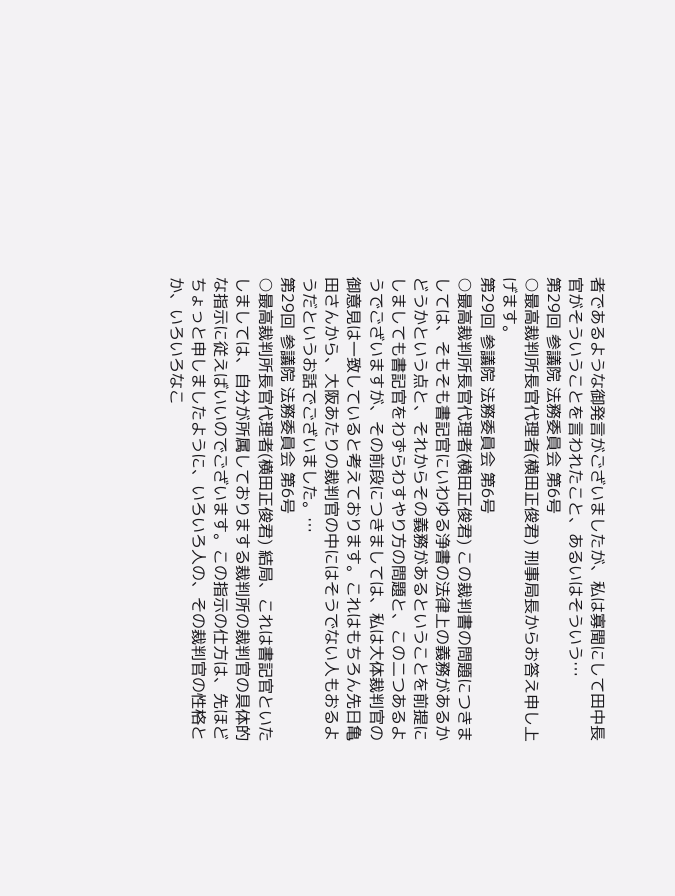者であるような御発言がございましたが、私は寡聞にして田中長官がそういうことを言われたこと、あるいはそういう…
第29回 参議院 法務委員会 第6号
○最高裁判所長官代理者(横田正俊君) 刑事局長からお答え申し上げます。
第29回 参議院 法務委員会 第6号
○最高裁判所長官代理者(横田正俊君) この裁判書の問題につきましては、そもそも書記官にいわゆる浄書の法律上の義務があるかどうかという点と、それからその義務があるということを前提にしましても書記官をわずらわすやり方の問題と、この二つあるようでございますが、その前段につきましては、私は大体裁判官の御意見は一致していると考えております。これはもちろん先日亀田さんから、大阪あたりの裁判官の中にはそうでない人もおるようだというお話でございました。…
第29回 参議院 法務委員会 第6号
○最高裁判所長官代理者(横田正俊君) 結局、これは書記官といたしましては、自分が所属しておりまする裁判所の裁判官の具体的な指示に従えばいいのでございます。この指示の仕方は、先ほどちょっと申しましたように、いろいろ人の、その裁判官の性格とか、いろいろなこ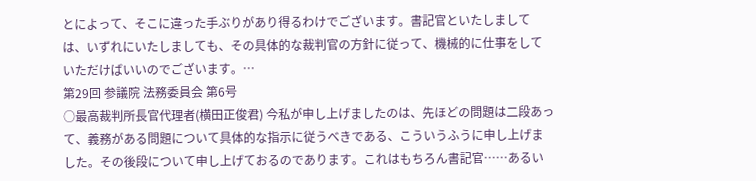とによって、そこに違った手ぶりがあり得るわけでございます。書記官といたしましては、いずれにいたしましても、その具体的な裁判官の方針に従って、機械的に仕事をしていただけばいいのでございます。…
第29回 参議院 法務委員会 第6号
○最高裁判所長官代理者(横田正俊君) 今私が申し上げましたのは、先ほどの問題は二段あって、義務がある問題について具体的な指示に従うべきである、こういうふうに申し上げました。その後段について申し上げておるのであります。これはもちろん書記官……あるい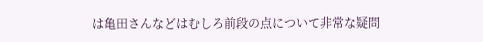は亀田さんなどはむしろ前段の点について非常な疑問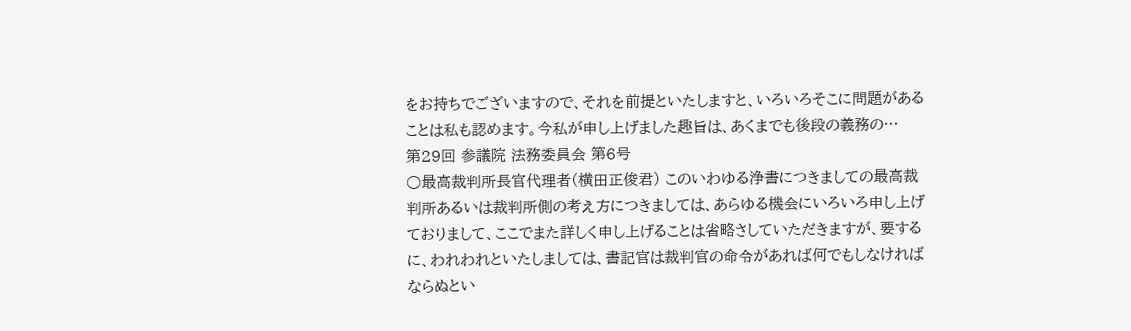をお持ちでございますので、それを前提といたしますと、いろいろそこに問題があることは私も認めます。今私が申し上げました趣旨は、あくまでも後段の義務の…
第29回 参議院 法務委員会 第6号
○最高裁判所長官代理者(横田正俊君) このいわゆる浄書につきましての最高裁判所あるいは裁判所側の考え方につきましては、あらゆる機会にいろいろ申し上げておりまして、ここでまた詳しく申し上げることは省略さしていただきますが、要するに、われわれといたしましては、書記官は裁判官の命令があれば何でもしなければならぬとい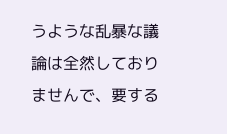うような乱暴な議論は全然しておりませんで、要する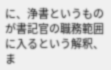に、浄書というものが書記官の職務範囲に入るという解釈、ま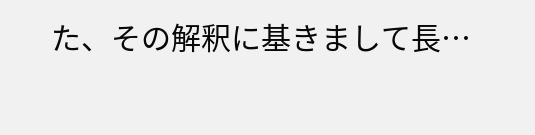た、その解釈に基きまして長…